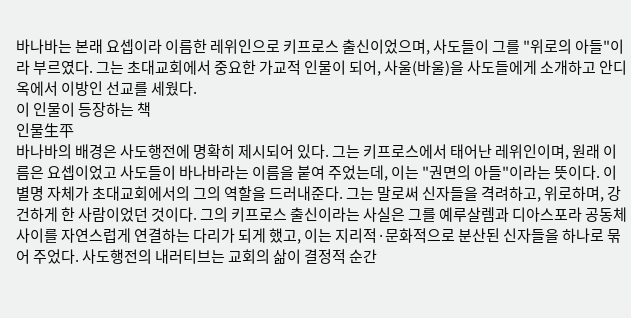바나바는 본래 요셉이라 이름한 레위인으로 키프로스 출신이었으며, 사도들이 그를 "위로의 아들"이라 부르였다. 그는 초대교회에서 중요한 가교적 인물이 되어, 사울(바울)을 사도들에게 소개하고 안디옥에서 이방인 선교를 세웠다.
이 인물이 등장하는 책
인물生平
바나바의 배경은 사도행전에 명확히 제시되어 있다. 그는 키프로스에서 태어난 레위인이며, 원래 이름은 요셉이었고 사도들이 바나바라는 이름을 붙여 주었는데, 이는 "권면의 아들"이라는 뜻이다. 이 별명 자체가 초대교회에서의 그의 역할을 드러내준다. 그는 말로써 신자들을 격려하고, 위로하며, 강건하게 한 사람이었던 것이다. 그의 키프로스 출신이라는 사실은 그를 예루살렘과 디아스포라 공동체 사이를 자연스럽게 연결하는 다리가 되게 했고, 이는 지리적·문화적으로 분산된 신자들을 하나로 묶어 주었다. 사도행전의 내러티브는 교회의 삶이 결정적 순간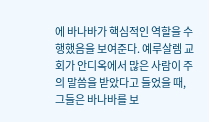에 바나바가 핵심적인 역할을 수행했음을 보여준다. 예루살렘 교회가 안디옥에서 많은 사람이 주의 말씀을 받았다고 들었을 때, 그들은 바나바를 보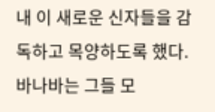내 이 새로운 신자들을 감독하고 목양하도록 했다. 바나바는 그들 모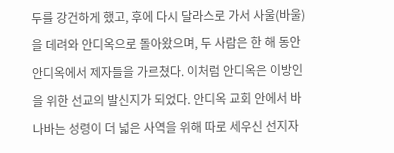두를 강건하게 했고, 후에 다시 달라스로 가서 사울(바울)을 데려와 안디옥으로 돌아왔으며, 두 사람은 한 해 동안 안디옥에서 제자들을 가르쳤다. 이처럼 안디옥은 이방인을 위한 선교의 발신지가 되었다. 안디옥 교회 안에서 바나바는 성령이 더 넓은 사역을 위해 따로 세우신 선지자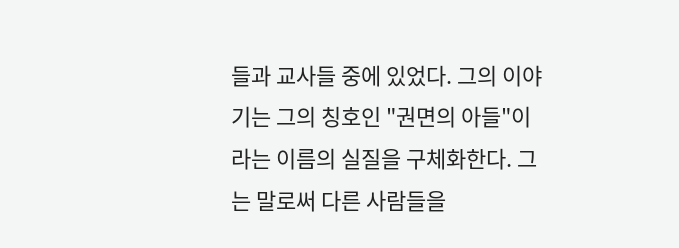들과 교사들 중에 있었다. 그의 이야기는 그의 칭호인 "권면의 아들"이라는 이름의 실질을 구체화한다. 그는 말로써 다른 사람들을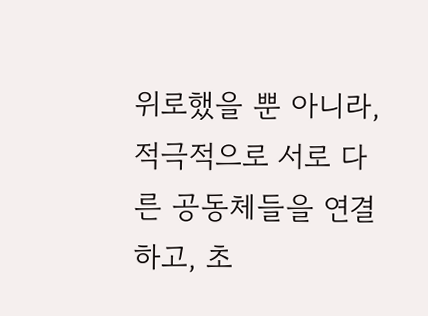위로했을 뿐 아니라, 적극적으로 서로 다른 공동체들을 연결하고, 초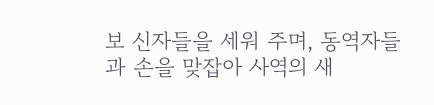보 신자들을 세워 주며, 동역자들과 손을 맞잡아 사역의 새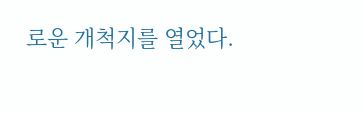로운 개척지를 열었다.